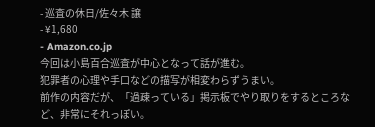- 巡査の休日/佐々木 譲
- ¥1,680
- Amazon.co.jp
今回は小島百合巡査が中心となって話が進む。
犯罪者の心理や手口などの描写が相変わらずうまい。
前作の内容だが、「過疎っている」掲示板でやり取りをするところなど、非常にそれっぽい。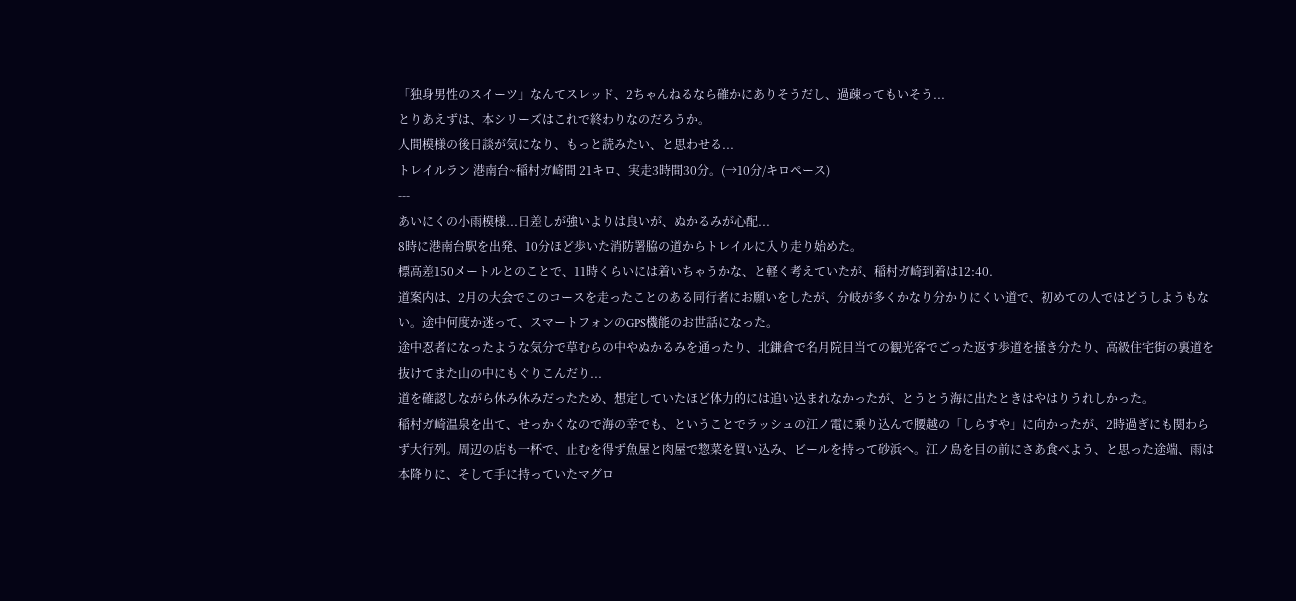「独身男性のスイーツ」なんてスレッド、2ちゃんねるなら確かにありそうだし、過疎ってもいそう...
とりあえずは、本シリーズはこれで終わりなのだろうか。
人間模様の後日談が気になり、もっと読みたい、と思わせる...
トレイルラン 港南台~稲村ガ崎間 21キロ、実走3時間30分。(→10分/キロペース)
---
あいにくの小雨模様...日差しが強いよりは良いが、ぬかるみが心配...
8時に港南台駅を出発、10分ほど歩いた消防署脇の道からトレイルに入り走り始めた。
標高差150メートルとのことで、11時くらいには着いちゃうかな、と軽く考えていたが、稲村ガ崎到着は12:40.
道案内は、2月の大会でこのコースを走ったことのある同行者にお願いをしたが、分岐が多くかなり分かりにくい道で、初めての人ではどうしようもない。途中何度か迷って、スマートフォンのGPS機能のお世話になった。
途中忍者になったような気分で草むらの中やぬかるみを通ったり、北鎌倉で名月院目当ての観光客でごった返す歩道を掻き分たり、高級住宅街の裏道を抜けてまた山の中にもぐりこんだり...
道を確認しながら休み休みだったため、想定していたほど体力的には追い込まれなかったが、とうとう海に出たときはやはりうれしかった。
稲村ガ崎温泉を出て、せっかくなので海の幸でも、ということでラッシュの江ノ電に乗り込んで腰越の「しらすや」に向かったが、2時過ぎにも関わらず大行列。周辺の店も一杯で、止むを得ず魚屋と肉屋で惣菜を買い込み、ビールを持って砂浜へ。江ノ島を目の前にさあ食べよう、と思った途端、雨は本降りに、そして手に持っていたマグロ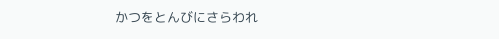かつをとんびにさらわれ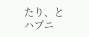たり、とハプニ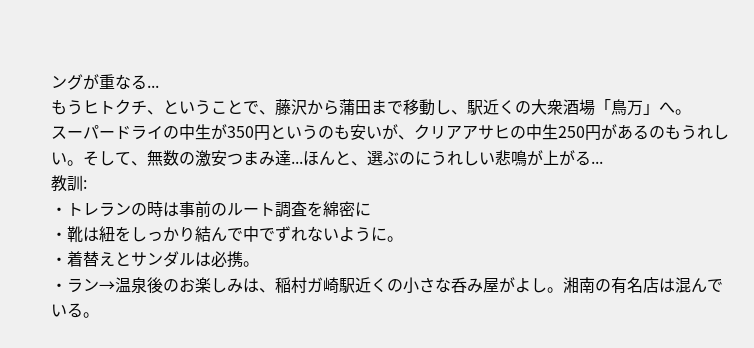ングが重なる...
もうヒトクチ、ということで、藤沢から蒲田まで移動し、駅近くの大衆酒場「鳥万」へ。
スーパードライの中生が350円というのも安いが、クリアアサヒの中生250円があるのもうれしい。そして、無数の激安つまみ達...ほんと、選ぶのにうれしい悲鳴が上がる...
教訓:
・トレランの時は事前のルート調査を綿密に
・靴は紐をしっかり結んで中でずれないように。
・着替えとサンダルは必携。
・ラン→温泉後のお楽しみは、稲村ガ崎駅近くの小さな呑み屋がよし。湘南の有名店は混んでいる。